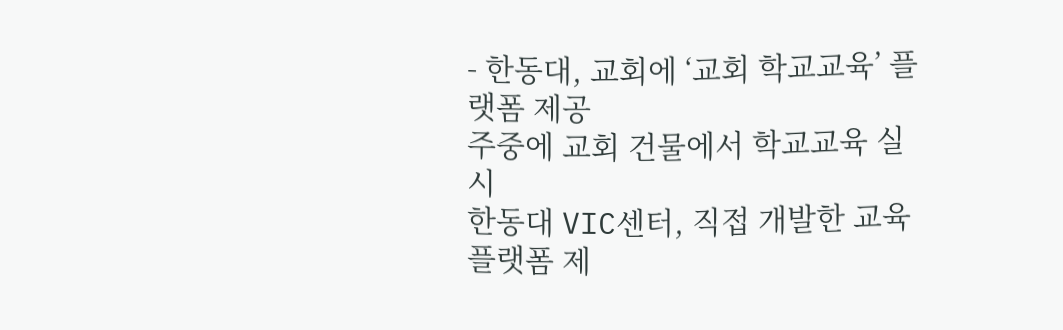- 한동대, 교회에 ‘교회 학교교육’ 플랫폼 제공
주중에 교회 건물에서 학교교육 실시
한동대 VIC센터, 직접 개발한 교육 플랫폼 제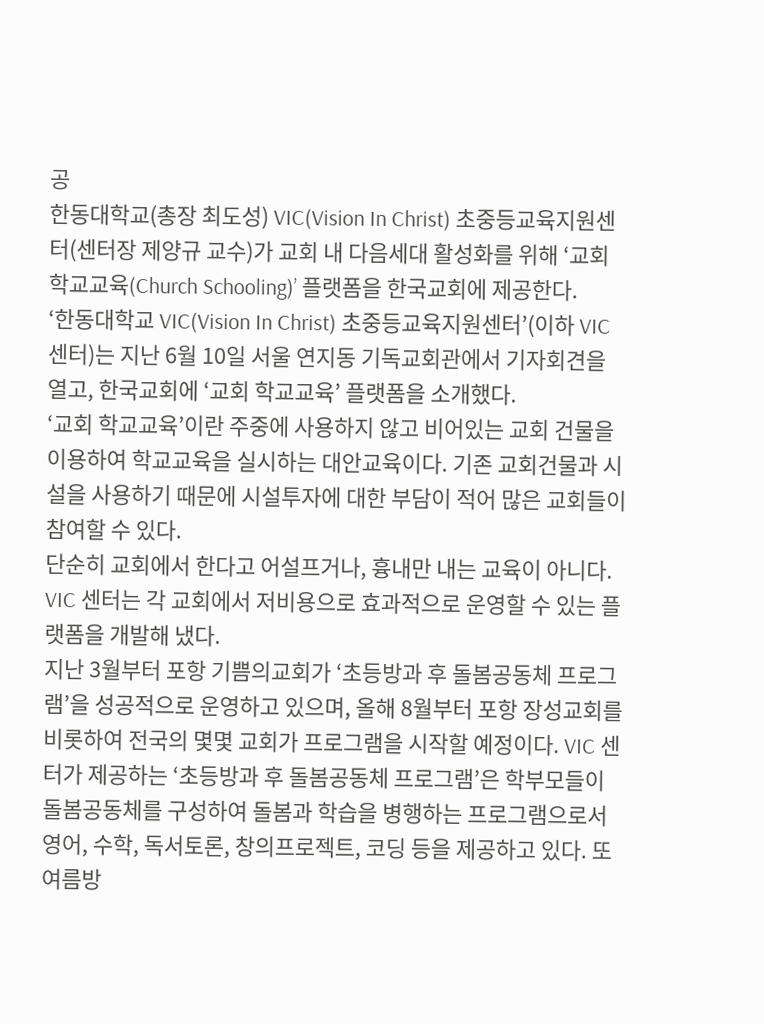공
한동대학교(총장 최도성) VIC(Vision In Christ) 초중등교육지원센터(센터장 제양규 교수)가 교회 내 다음세대 활성화를 위해 ‘교회 학교교육(Church Schooling)’ 플랫폼을 한국교회에 제공한다.
‘한동대학교 VIC(Vision In Christ) 초중등교육지원센터’(이하 VIC 센터)는 지난 6월 10일 서울 연지동 기독교회관에서 기자회견을 열고, 한국교회에 ‘교회 학교교육’ 플랫폼을 소개했다.
‘교회 학교교육’이란 주중에 사용하지 않고 비어있는 교회 건물을 이용하여 학교교육을 실시하는 대안교육이다. 기존 교회건물과 시설을 사용하기 때문에 시설투자에 대한 부담이 적어 많은 교회들이 참여할 수 있다.
단순히 교회에서 한다고 어설프거나, 흉내만 내는 교육이 아니다. VIC 센터는 각 교회에서 저비용으로 효과적으로 운영할 수 있는 플랫폼을 개발해 냈다.
지난 3월부터 포항 기쁨의교회가 ‘초등방과 후 돌봄공동체 프로그램’을 성공적으로 운영하고 있으며, 올해 8월부터 포항 장성교회를 비롯하여 전국의 몇몇 교회가 프로그램을 시작할 예정이다. VIC 센터가 제공하는 ‘초등방과 후 돌봄공동체 프로그램’은 학부모들이 돌봄공동체를 구성하여 돌봄과 학습을 병행하는 프로그램으로서 영어, 수학, 독서토론, 창의프로젝트, 코딩 등을 제공하고 있다. 또 여름방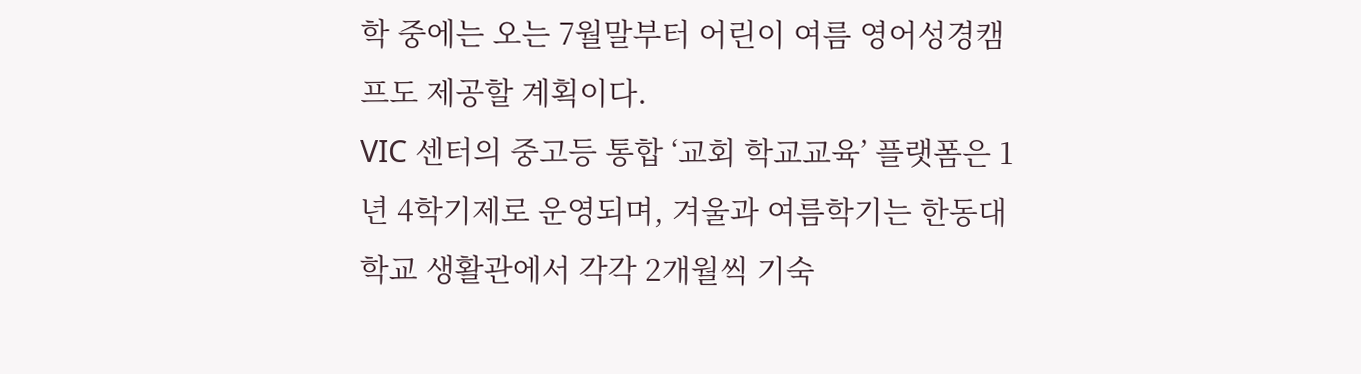학 중에는 오는 7월말부터 어린이 여름 영어성경캠프도 제공할 계획이다.
VIC 센터의 중고등 통합 ‘교회 학교교육’ 플랫폼은 1년 4학기제로 운영되며, 겨울과 여름학기는 한동대학교 생활관에서 각각 2개월씩 기숙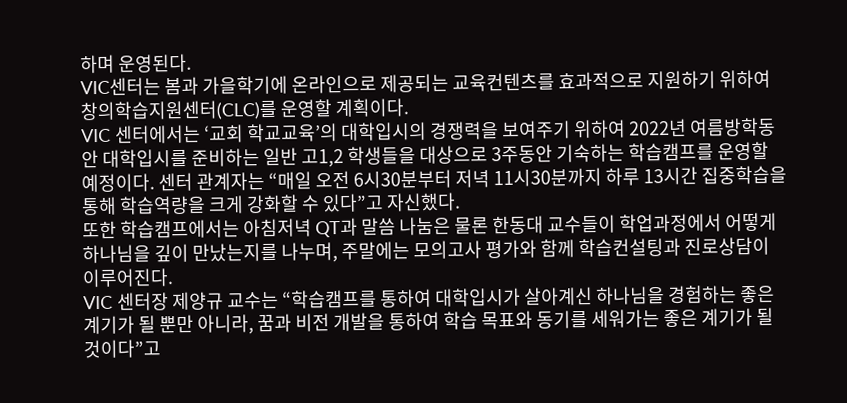하며 운영된다.
VIC센터는 봄과 가을학기에 온라인으로 제공되는 교육컨텐츠를 효과적으로 지원하기 위하여 창의학습지원센터(CLC)를 운영할 계획이다.
VIC 센터에서는 ‘교회 학교교육’의 대학입시의 경쟁력을 보여주기 위하여 2022년 여름방학동안 대학입시를 준비하는 일반 고1,2 학생들을 대상으로 3주동안 기숙하는 학습캠프를 운영할 예정이다. 센터 관계자는 “매일 오전 6시30분부터 저녁 11시30분까지 하루 13시간 집중학습을 통해 학습역량을 크게 강화할 수 있다”고 자신했다.
또한 학습캠프에서는 아침저녁 QT과 말씀 나눔은 물론 한동대 교수들이 학업과정에서 어떻게 하나님을 깊이 만났는지를 나누며, 주말에는 모의고사 평가와 함께 학습컨설팅과 진로상담이 이루어진다.
VIC 센터장 제양규 교수는 “학습캠프를 통하여 대학입시가 살아계신 하나님을 경험하는 좋은 계기가 될 뿐만 아니라, 꿈과 비전 개발을 통하여 학습 목표와 동기를 세워가는 좋은 계기가 될 것이다”고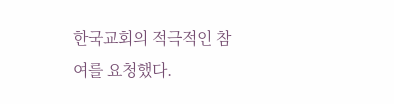한국교회의 적극적인 참여를 요청했다.